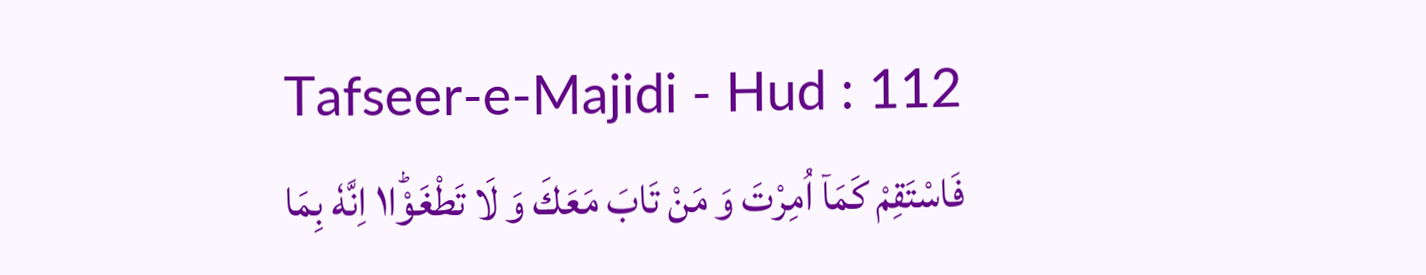Tafseer-e-Majidi - Hud : 112
فَاسْتَقِمْ كَمَاۤ اُمِرْتَ وَ مَنْ تَابَ مَعَكَ وَ لَا تَطْغَوْا١ؕ اِنَّهٗ بِمَا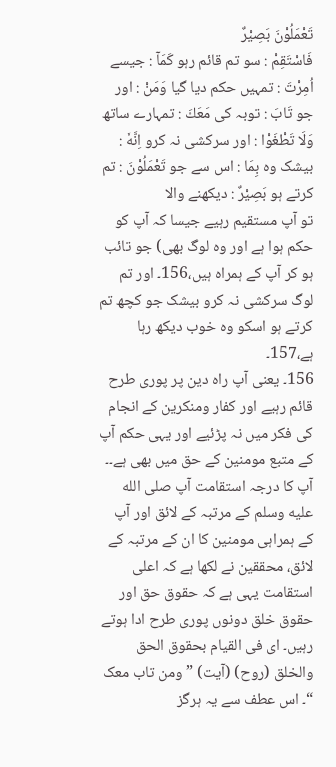تَعْمَلُوْنَ بَصِیْرٌ
فَاسْتَقِمْ : سو تم قائم رہو كَمَآ : جیسے اُمِرْتَ : تمہیں حکم دیا گیا وَمَنْ : اور جو تَابَ : توبہ کی مَعَكَ : تمہارے ساتھ وَلَا تَطْغَوْا : اور سرکشی نہ کرو اِنَّهٗ : بیشک وہ بِمَا : اس سے جو تَعْمَلُوْنَ : تم کرتے ہو بَصِيْرٌ : دیکھنے والا
تو آپ مستقیم رہیے جیسا کہ آپ کو حکم ہوا ہے اور وہ لوگ بھی) جو تائب ہو کر آپ کے ہمراہ ہیں،156۔ اور تم لوگ سرکشی نہ کرو بیشک جو کچھ تم کرتے ہو اسکو وہ خوب دیکھ رہا ہے،157۔
156۔ یعنی آپ راہ دین پر پوری طرح قائم رہیے اور کفار ومنکرین کے انجام کی فکر میں نہ پڑئیے اور یہی حکم آپ کے متبع مومنین کے حق میں بھی ہے۔۔ آپ کا درجہ استقامت آپ صلى الله عليه وسلم کے مرتبہ کے لائق اور آپ کے ہمراہی مومنین کا ان کے مرتبہ کے لائق، محققین نے لکھا ہے کہ اعلی استقامت یہی ہے کہ حقوق حق اور حقوق خلق دونوں پوری طرح ادا ہوتے رہیں۔ ای فی القیام بحقوق الحق والخلق (روح) (آیت) ” ومن تاب معک “۔ اس عطف سے یہ ہرگز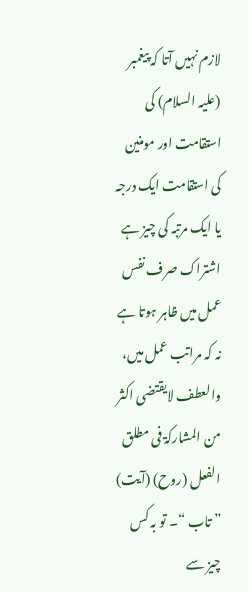لازم نہیں آتا کہ پیغمبر (علیہ السلام) کی استقامت اور مومنین کی استقامت ایک درجہ یا ایک مرتبہ کی چیز ہے اشتراک صرف نفس عمل میں ظاہر ہوتا ہے نہ کہ مراتب عمل میں، والعطف لایقتضی اکثر من المشارکۃ فی مطلق الفعل (روح) (آیت) ” تاب “۔ تو بہ کس چیز سے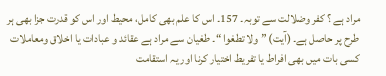مراد ہے ؟ کفر وضلالت سے توبہ۔ 157۔ اس کا علم بھی کامل، محیط اور اس کو قدرت جزا بھی ہر طرح پر حاصل ہے۔ (آیت) ” ولا تطغوا “۔ طغیان سے مراد ہے عقائد و عبادات یا اخلاق ومعاملات کسی بات میں بھی افراط یا تفریط اختیار کرنا اور یہ استقامت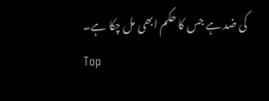کی ضد ہے جس کا حکم ابھی مل چکا ہے۔
Top